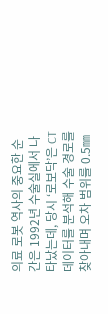의료 로봇 역사의 중요한 순간은 1992년 수술실에서 나타났는데, 당시 ‘로보닥’은 CT 데이터를 분석해 수술 경로를 찾아내며 오차 범위를 0.5㎜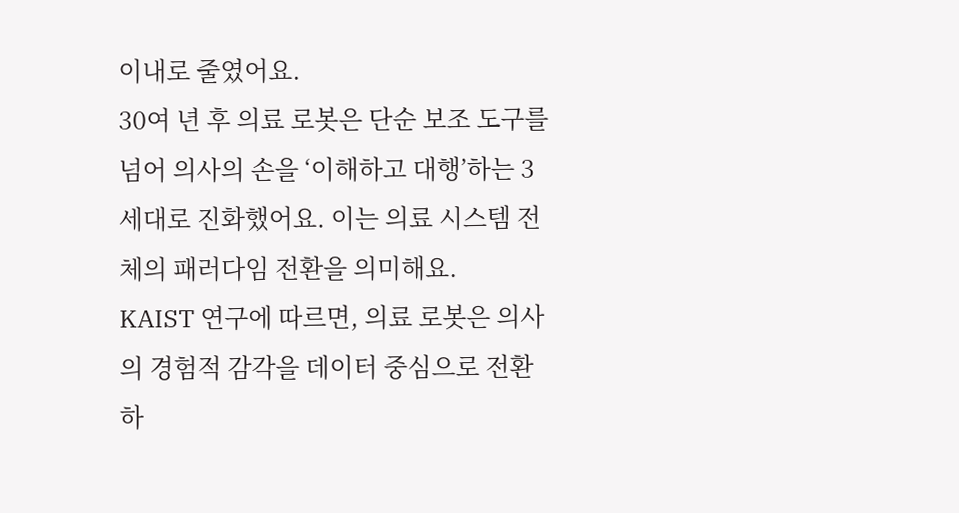이내로 줄였어요.
30여 년 후 의료 로봇은 단순 보조 도구를 넘어 의사의 손을 ‘이해하고 대행’하는 3세대로 진화했어요. 이는 의료 시스템 전체의 패러다임 전환을 의미해요.
KAIST 연구에 따르면, 의료 로봇은 의사의 경험적 감각을 데이터 중심으로 전환하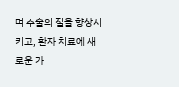며 수술의 질을 향상시키고, 환자 치료에 새로운 가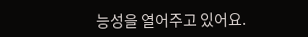능성을 열어주고 있어요.